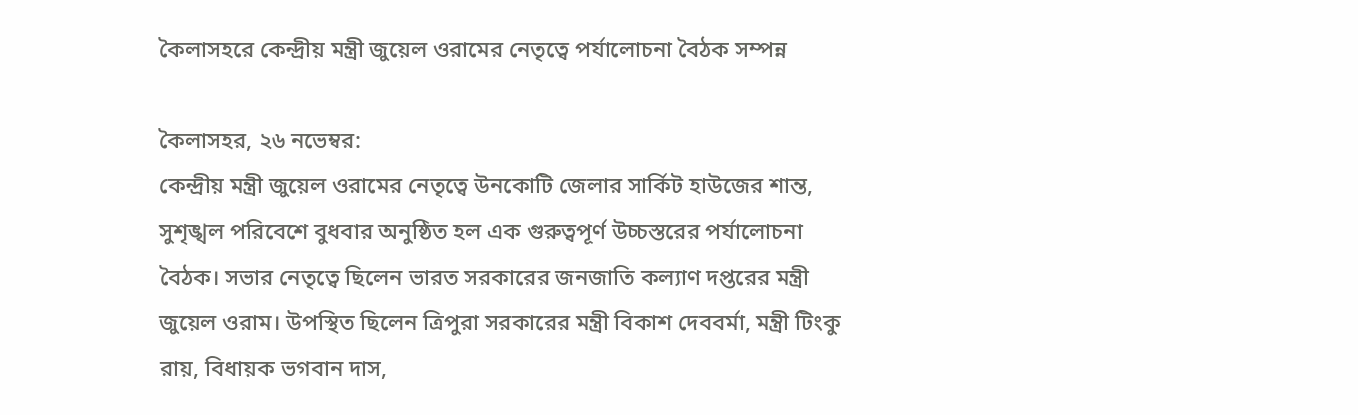কৈলাসহরে কেন্দ্রীয় মন্ত্রী জুয়েল ওরামের নেতৃত্বে পর্যালোচনা বৈঠক সম্পন্ন

কৈলাসহর, ২৬ নভেম্বর:
কেন্দ্রীয় মন্ত্রী জুয়েল ওরামের নেতৃত্বে উনকোটি জেলার সার্কিট হাউজের শান্ত, সুশৃঙ্খল পরিবেশে বুধবার অনুষ্ঠিত হল এক গুরুত্বপূর্ণ উচ্চস্তরের পর্যালোচনা বৈঠক। সভার নেতৃত্বে ছিলেন ভারত সরকারের জনজাতি কল্যাণ দপ্তরের মন্ত্রী জুয়েল ওরাম। উপস্থিত ছিলেন ত্রিপুরা সরকারের মন্ত্রী বিকাশ দেববর্মা, মন্ত্রী টিংকু রায়, বিধায়ক ভগবান দাস,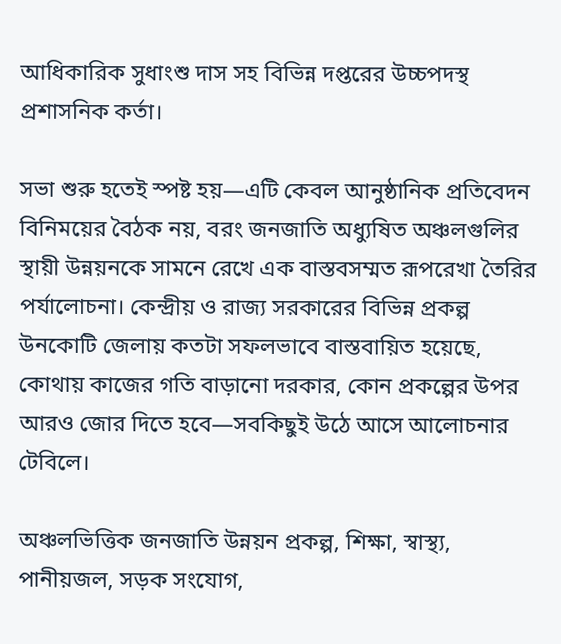আধিকারিক সুধাংশু দাস সহ বিভিন্ন দপ্তরের উচ্চপদস্থ প্রশাসনিক কর্তা।

সভা শুরু হতেই স্পষ্ট হয়—এটি কেবল আনুষ্ঠানিক প্রতিবেদন বিনিময়ের বৈঠক নয়, বরং জনজাতি অধ্যুষিত অঞ্চলগুলির স্থায়ী উন্নয়নকে সামনে রেখে এক বাস্তবসম্মত রূপরেখা তৈরির পর্যালোচনা। কেন্দ্রীয় ও রাজ্য সরকারের বিভিন্ন প্রকল্প উনকোটি জেলায় কতটা সফলভাবে বাস্তবায়িত হয়েছে, কোথায় কাজের গতি বাড়ানো দরকার, কোন প্রকল্পের উপর আরও জোর দিতে হবে—সবকিছুই উঠে আসে আলোচনার টেবিলে।

অঞ্চলভিত্তিক জনজাতি উন্নয়ন প্রকল্প, শিক্ষা, স্বাস্থ্য, পানীয়জল, সড়ক সংযোগ,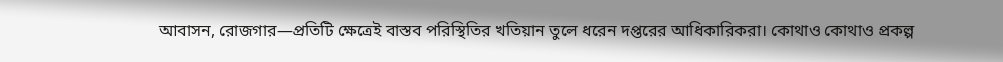আবাসন, রোজগার—প্রতিটি ক্ষেত্রেই বাস্তব পরিস্থিতির খতিয়ান তুলে ধরেন দপ্তরের আধিকারিকরা। কোথাও কোথাও প্রকল্প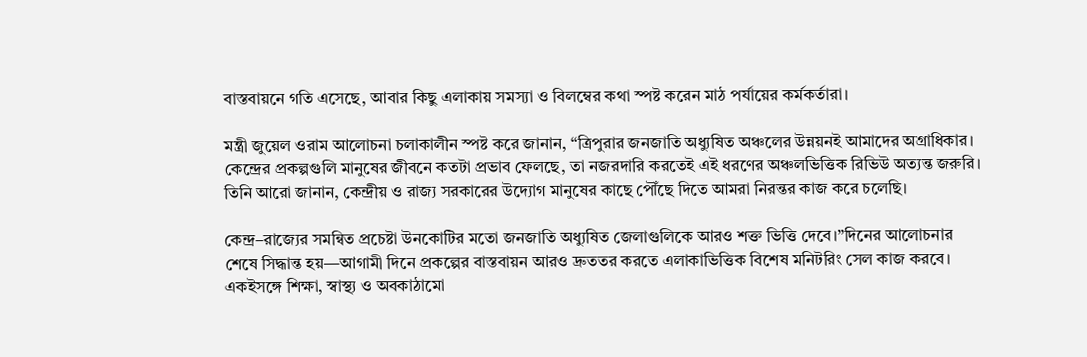বাস্তবায়নে গতি এসেছে, আবার কিছু এলাকায় সমস্যা ও বিলম্বের কথা স্পষ্ট করেন মাঠ পর্যায়ের কর্মকর্তারা।

মন্ত্রী জুয়েল ওরাম আলোচনা চলাকালীন স্পষ্ট করে জানান, “ত্রিপুরার জনজাতি অধ্যুষিত অঞ্চলের উন্নয়নই আমাদের অগ্রাধিকার। কেন্দ্রের প্রকল্পগুলি মানুষের জীবনে কতটা প্রভাব ফেলছে, তা নজরদারি করতেই এই ধরণের অঞ্চলভিত্তিক রিভিউ অত্যন্ত জরুরি। তিনি আরো জানান, কেন্দ্রীয় ও রাজ্য সরকারের উদ্যোগ মানুষের কাছে পৌঁছে দিতে আমরা নিরন্তর কাজ করে চলেছি।

কেন্দ্র–রাজ্যের সমন্বিত প্রচেষ্টা উনকোটির মতো জনজাতি অধ্যুষিত জেলাগুলিকে আরও শক্ত ভিত্তি দেবে।”দিনের আলোচনার শেষে সিদ্ধান্ত হয়—আগামী দিনে প্রকল্পের বাস্তবায়ন আরও দ্রুততর করতে এলাকাভিত্তিক বিশেষ মনিটরিং সেল কাজ করবে। একইসঙ্গে শিক্ষা, স্বাস্থ্য ও অবকাঠামো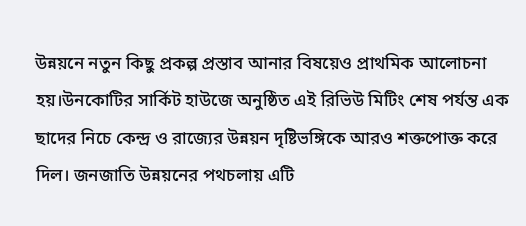উন্নয়নে নতুন কিছু প্রকল্প প্রস্তাব আনার বিষয়েও প্রাথমিক আলোচনা হয়।উনকোটির সার্কিট হাউজে অনুষ্ঠিত এই রিভিউ মিটিং শেষ পর্যন্ত এক ছাদের নিচে কেন্দ্র ও রাজ্যের উন্নয়ন দৃষ্টিভঙ্গিকে আরও শক্তপোক্ত করে দিল। জনজাতি উন্নয়নের পথচলায় এটি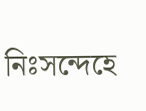নিঃসন্দেহে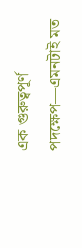এক গুরুত্বপূর্ণ পদক্ষেপ—এমনটাই মত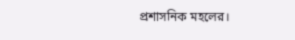প্রশাসনিক মহলের।